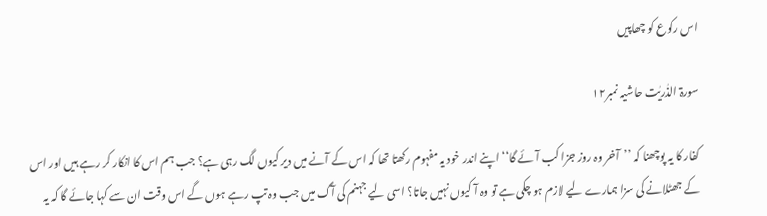اس رکوع کو چھاپیں

سورۃ الذٰریٰت حاشیہ نمبر۱۲

کفار کا یہ پوچھنا کہ ’’آخر وہ روز جزا کب آئے گا‘‘ اپنے اندر خود یہ مفہوم رکھتا تھا کہ اس کے آنے میں دیر کیوں لگ رہی ہے؟ جب ہم اس کا انکار کر رہے ہیں اور اس کے جھٹلانے کی سزا ہمارے لیے لازم ہو چکی ہے تو وہ آ کیوں نہیں جاتا؟ اسی لیے جہنم کی آگ میں جب وہ تپ رہے ہوں گے اس وقت ان سے کہا جائے گا کہ یہ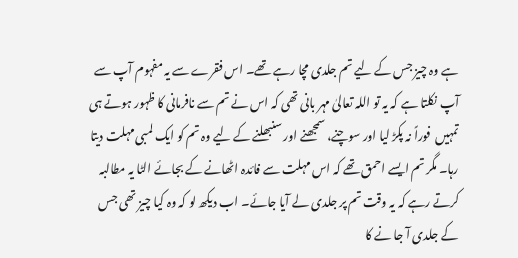ہے وہ چیز جس کے لیے تم جلدی مچا رہے تھے۔ اس فقرے سے یہ مفہوم آپ سے آپ نکلتا ہے کہ یہ تو اللہ تعالیٰ مہر بانی تھی کہ اس نے تم سے نافرمانی کا ظہور ہوتے ہی تمہیں  فوراً نہ پکڑ لیا اور سوچنے، سمجھنے اور سنبھلنے کے لیے وہ تم کو ایک لمبی مہلت دیتا رہا۔ مگر تم ایسے احمق تھے کہ اس مہلت سے فائدہ اٹھانے کے بجائے الٹا یہ مطالبہ کرتے رہے کہ یہ وقت تم پر جلدی لے آیا جائے۔ اب دیکھ لو کہ وہ کیا چیز تھی جس کے جلدی آ جا نے کا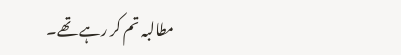مطالبہ تم کر رہے تھے۔